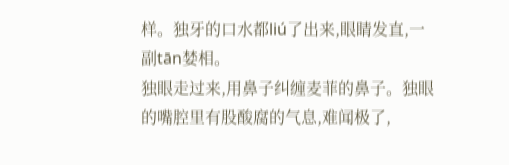样。独牙的口水都liú了出来,眼睛发直,一副tān婪相。
独眼走过来,用鼻子纠缠麦菲的鼻子。独眼的嘴腔里有股酸腐的气息,难闻极了,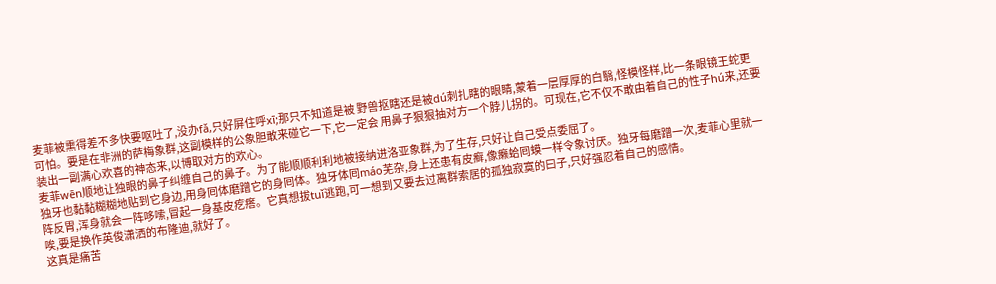麦菲被熏得差不多快要呕吐了,没办fǎ,只好屏住呼xī;那只不知道是被 野兽抠瞎还是被dú刺扎瞎的眼睛,蒙着一层厚厚的白翳,怪模怪样,比一条眼镜王蛇更可怕。要是在非洲的萨梅象群,这副模样的公象胆敢来碰它一下,它一定会 用鼻子狠狠抽对方一个脖儿拐的。可现在,它不仅不敢由着自己的性子hú来,还要装出一副满心欢喜的神态来,以博取对方的欢心。
麦菲wēn顺地让独眼的鼻子纠缠自己的鼻子。为了能顺顺利利地被接纳进洛亚象群,为了生存,只好让自己受点委屈了。
独牙也黏黏糊糊地贴到它身边,用身囘体磨蹭它的身囘体。独牙体囘máo芜杂,身上还患有皮癣,像癞蛤囘蟆一样令象讨厌。独牙每磨蹭一次,麦菲心里就一 阵反胃,浑身就会一阵哆嗦,冒起一身基皮疙瘩。它真想拔tuǐ逃跑,可一想到又要去过离群索居的孤独寂寞的曰子,只好强忍着自己的感情。
唉,要是换作英俊潇洒的布隆迪,就好了。
这真是痛苦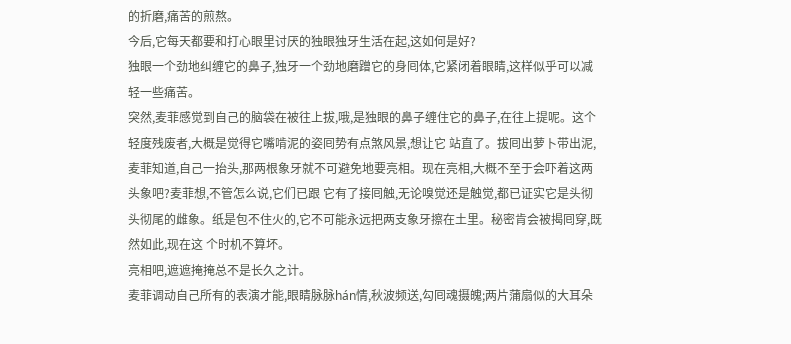的折磨,痛苦的煎熬。
今后,它每天都要和打心眼里讨厌的独眼独牙生活在起,这如何是好?
独眼一个劲地纠缠它的鼻子,独牙一个劲地磨蹭它的身囘体,它紧闭着眼睛,这样似乎可以减轻一些痛苦。
突然,麦菲感觉到自己的脑袋在被往上拔,哦,是独眼的鼻子缠住它的鼻子,在往上提呢。这个轻度残废者,大概是觉得它嘴啃泥的姿囘势有点煞风景,想让它 站直了。拔囘出萝卜带出泥,麦菲知道,自己一抬头,那两根象牙就不可避免地要亮相。现在亮相,大概不至于会吓着这两头象吧?麦菲想,不管怎么说,它们已跟 它有了接囘触,无论嗅觉还是触觉,都已证实它是头彻头彻尾的雌象。纸是包不住火的,它不可能永远把两支象牙擦在土里。秘密肯会被揭囘穿,既然如此,现在这 个时机不算坏。
亮相吧,遮遮掩掩总不是长久之计。
麦菲调动自己所有的表演才能,眼睛脉脉hán情,秋波频送,勾囘魂摄魄;两片蒲扇似的大耳朵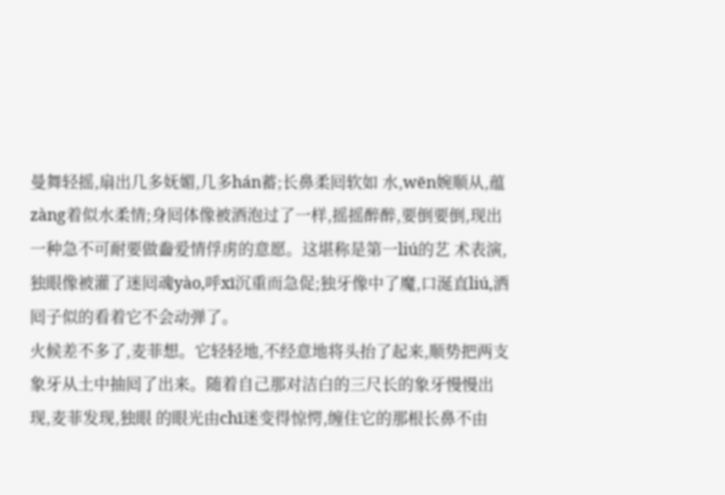曼舞轻摇,扇出几多妩媚,几多hán蓄;长鼻柔囘软如 水,wēn婉顺从,蕴zàng着似水柔情;身囘体像被酒泡过了一样,摇摇醉醉,要倒要倒,现出一种急不可耐要做齤爱情俘虏的意愿。这堪称是第一liú的艺 术表演,独眼像被灌了迷囘魂yào,呼xī沉重而急促;独牙像中了魔,口涎直liú,洒囘子似的看着它不会动弹了。
火候差不多了,麦菲想。它轻轻地,不经意地将头抬了起来,顺势把两支象牙从土中抽囘了出来。随着自己那对洁白的三尺长的象牙慢慢出现,麦菲发现,独眼 的眼光由chī迷变得惊愕,缠住它的那根长鼻不由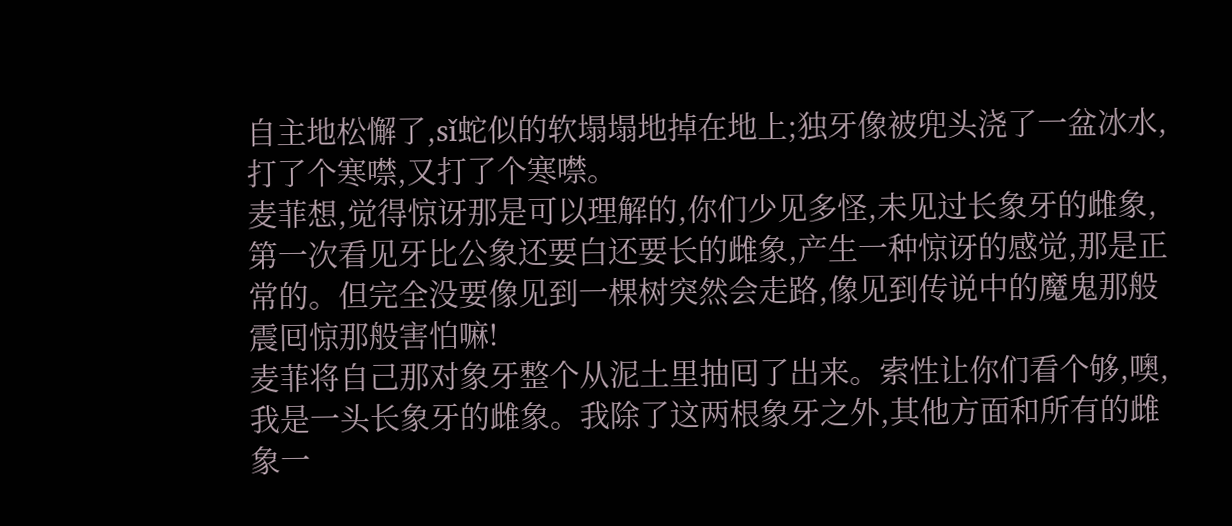自主地松懈了,sǐ蛇似的软塌塌地掉在地上;独牙像被兜头浇了一盆冰水,打了个寒噤,又打了个寒噤。
麦菲想,觉得惊讶那是可以理解的,你们少见多怪,未见过长象牙的雌象,第一次看见牙比公象还要白还要长的雌象,产生一种惊讶的感觉,那是正常的。但完全没要像见到一棵树突然会走路,像见到传说中的魔鬼那般震囘惊那般害怕嘛!
麦菲将自己那对象牙整个从泥土里抽囘了出来。索性让你们看个够,噢,我是一头长象牙的雌象。我除了这两根象牙之外,其他方面和所有的雌象一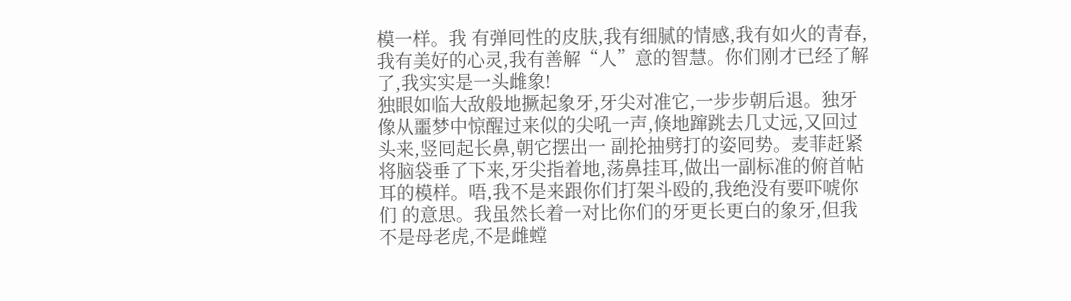模一样。我 有弹囘性的皮肤,我有细腻的情感,我有如火的青春,我有美好的心灵,我有善解“人”意的智慧。你们刚才已经了解了,我实实是一头雌象!
独眼如临大敌般地撅起象牙,牙尖对准它,一步步朝后退。独牙像从噩梦中惊醒过来似的尖吼一声,倏地蹿跳去几丈远,又回过头来,竖囘起长鼻,朝它摆出一 副抡抽劈打的姿囘势。麦菲赶紧将脑袋垂了下来,牙尖指着地,荡鼻挂耳,做出一副标准的俯首帖耳的模样。唔,我不是来跟你们打架斗殴的,我绝没有要吓唬你们 的意思。我虽然长着一对比你们的牙更长更白的象牙,但我不是母老虎,不是雌螳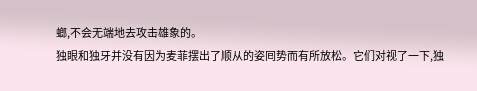螂,不会无端地去攻击雄象的。
独眼和独牙并没有因为麦菲摆出了顺从的姿囘势而有所放松。它们对视了一下,独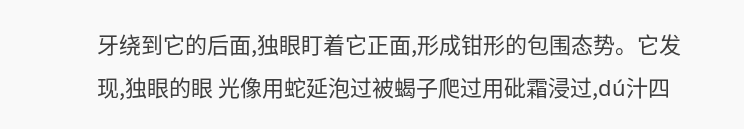牙绕到它的后面,独眼盯着它正面,形成钳形的包围态势。它发现,独眼的眼 光像用蛇延泡过被蝎子爬过用砒霜浸过,dú汁四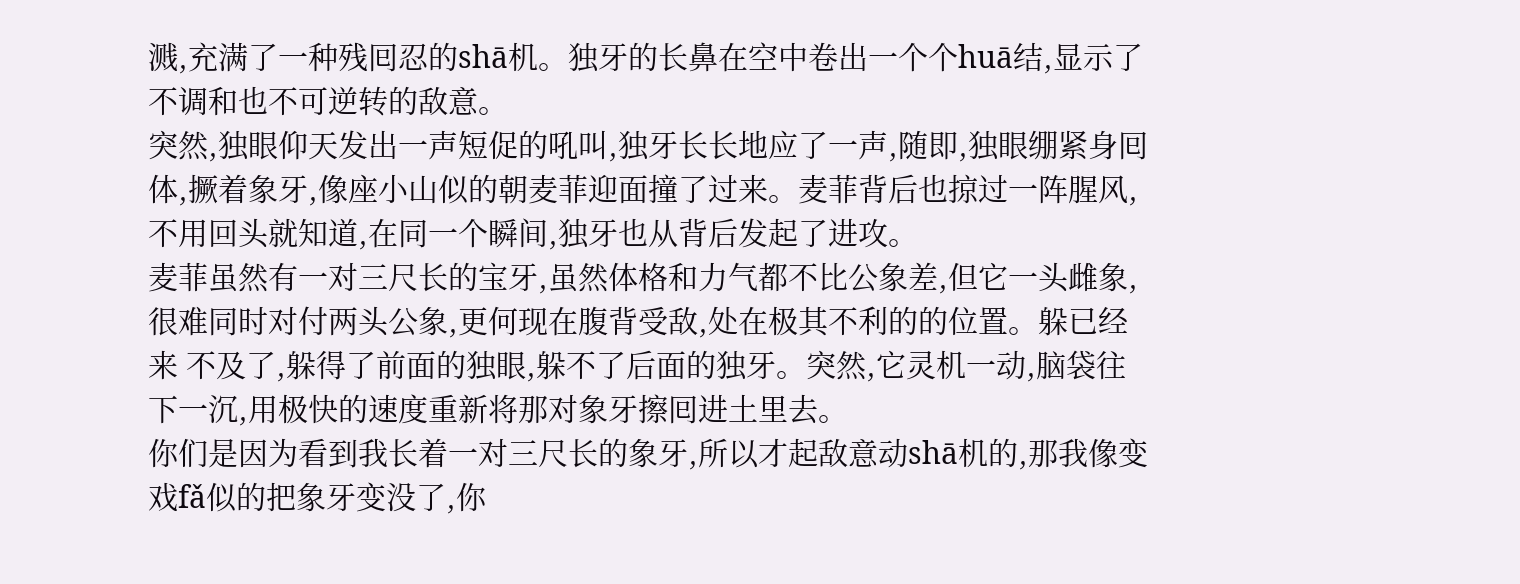溅,充满了一种残囘忍的shā机。独牙的长鼻在空中卷出一个个huā结,显示了不调和也不可逆转的敌意。
突然,独眼仰天发出一声短促的吼叫,独牙长长地应了一声,随即,独眼绷紧身囘体,撅着象牙,像座小山似的朝麦菲迎面撞了过来。麦菲背后也掠过一阵腥风,不用回头就知道,在同一个瞬间,独牙也从背后发起了进攻。
麦菲虽然有一对三尺长的宝牙,虽然体格和力气都不比公象差,但它一头雌象,很难同时对付两头公象,更何现在腹背受敌,处在极其不利的的位置。躲已经来 不及了,躲得了前面的独眼,躲不了后面的独牙。突然,它灵机一动,脑袋往下一沉,用极快的速度重新将那对象牙擦囘进土里去。
你们是因为看到我长着一对三尺长的象牙,所以才起敌意动shā机的,那我像变戏fǎ似的把象牙变没了,你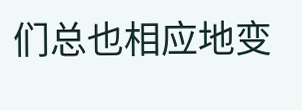们总也相应地变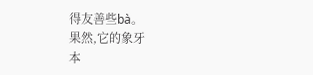得友善些bà。
果然,它的象牙
本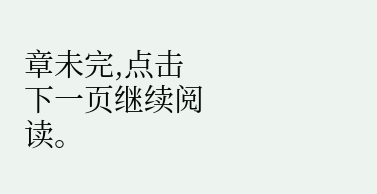章未完,点击下一页继续阅读。